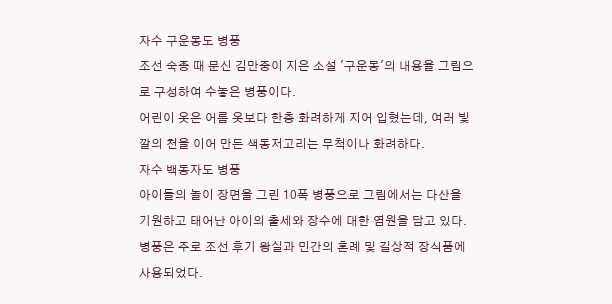자수 구운몽도 병풍
조선 숙종 때 문신 김만중이 지은 소설 '구운몽'의 내용을 그림으로 구성하여 수놓은 병풍이다.
어린이 옷은 어름 옷보다 한층 화려하게 지어 입혔는데, 여러 빛깔의 천을 이어 만든 색동저고리는 무척이나 화려하다.
자수 백동자도 병풍
아이들의 놀이 장면을 그린 10폭 병풍으로 그림에서는 다산을 기원하고 태어난 아이의 출세와 장수에 대한 염원을 담고 있다. 병풍은 주로 조선 후기 왕실과 민간의 혼례 및 길상적 장식품에 사용되었다.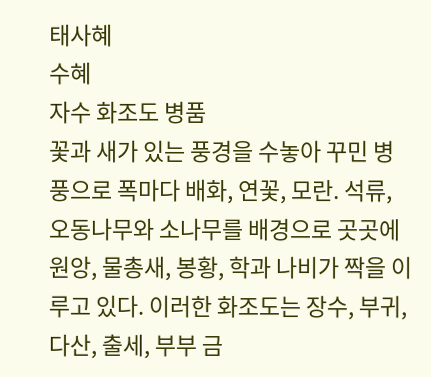태사혜
수혜
자수 화조도 병품
꽃과 새가 있는 풍경을 수놓아 꾸민 병풍으로 폭마다 배화, 연꽃, 모란. 석류, 오동나무와 소나무를 배경으로 곳곳에 원앙, 물총새, 봉황, 학과 나비가 짝을 이루고 있다. 이러한 화조도는 장수, 부귀, 다산, 출세, 부부 금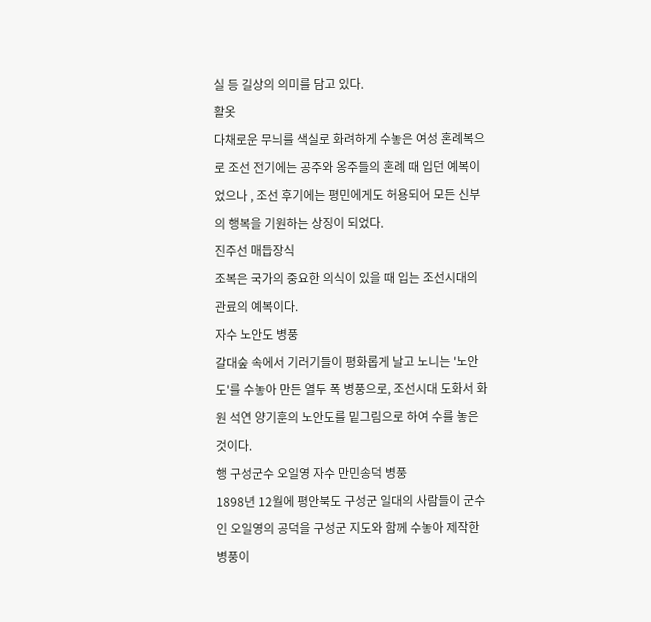실 등 길상의 의미를 담고 있다.
활옷
다채로운 무늬를 색실로 화려하게 수놓은 여성 혼례복으로 조선 전기에는 공주와 옹주들의 혼례 때 입던 예복이었으나 , 조선 후기에는 평민에게도 허용되어 모든 신부의 행복을 기원하는 상징이 되었다.
진주선 매듭장식
조복은 국가의 중요한 의식이 있을 때 입는 조선시대의 관료의 예복이다.
자수 노안도 병풍
갈대숲 속에서 기러기들이 평화롭게 날고 노니는 '노안도'를 수놓아 만든 열두 폭 병풍으로, 조선시대 도화서 화원 석연 양기훈의 노안도를 밑그림으로 하여 수를 놓은 것이다.
행 구성군수 오일영 자수 만민송덕 병풍
1898년 12월에 평안북도 구성군 일대의 사람들이 군수인 오일영의 공덕을 구성군 지도와 함께 수놓아 제작한 병풍이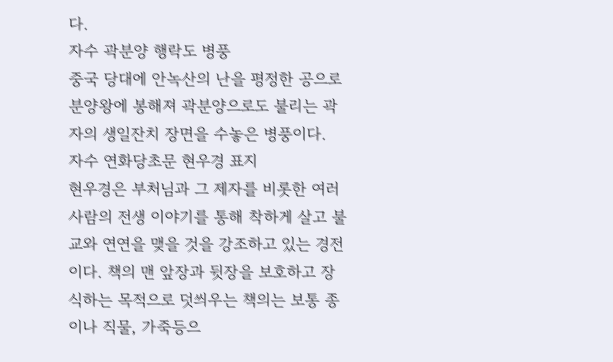다.
자수 곽분양 행락도 병풍
중국 당대에 안녹산의 난을 평정한 공으로 분양왕에 봉해져 곽분양으로도 불리는 곽자의 생일잔치 장면을 수놓은 병풍이다.
자수 연화당초문 현우경 표지
현우경은 부처님과 그 제자를 비롯한 여러 사람의 전생 이야기를 통해 착하게 살고 불교와 연연을 맺을 것을 강조하고 있는 경전이다. 책의 맨 앞장과 뒷장을 보호하고 장식하는 목적으로 덧씌우는 책의는 보통 종이나 직물, 가죽등으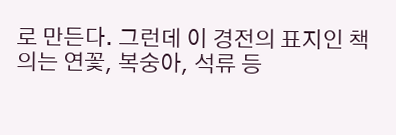로 만든다. 그런데 이 경전의 표지인 책의는 연꽃, 복숭아, 석류 등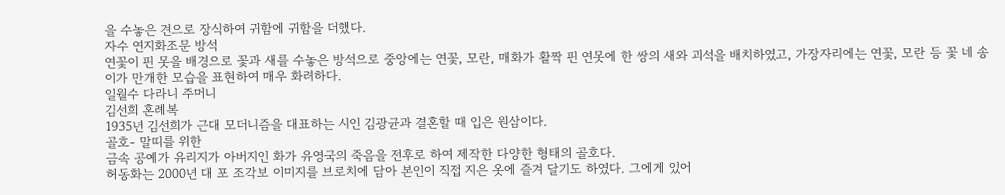을 수놓은 견으로 장식하여 귀함에 귀함을 더했다.
자수 연지화조문 방석
연꽃이 핀 못을 배경으로 꽃과 새를 수놓은 방석으로 중앙에는 연꽃, 모란, 매화가 활짝 핀 연못에 한 쌍의 새와 괴석을 배치하였고, 가장자리에는 연꽃, 모란 등 꽃 네 송이가 만개한 모습을 표현하여 매우 화려하다.
일월수 다라니 주머니
김선희 혼례복
1935년 김선희가 근대 모더니즘을 대표하는 시인 김광균과 결혼할 때 입은 원삼이다.
골호- 말띠를 위한
금속 공예가 유리지가 아버지인 화가 유영국의 죽음을 전후로 하여 제작한 다양한 형태의 골호다.
허동화는 2000년 대 포 조각보 이미지를 브로치에 담아 본인이 직접 지은 옷에 즐겨 달기도 하였다. 그에게 있어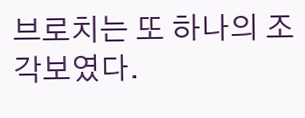브로치는 또 하나의 조각보였다.